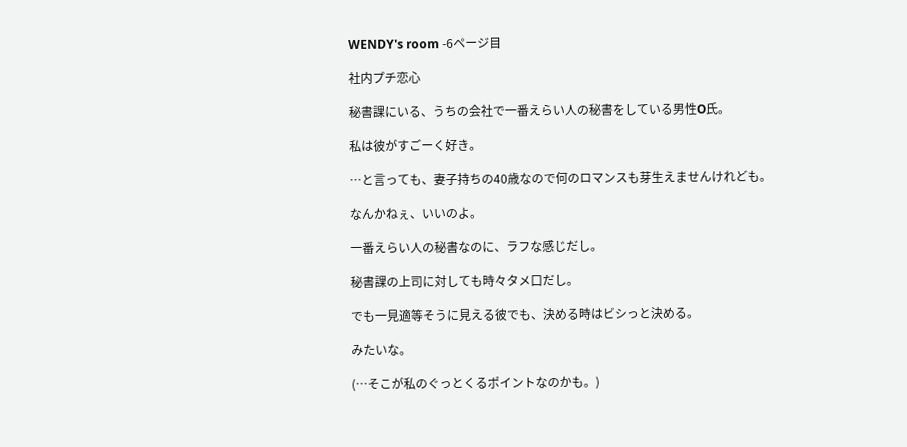WENDY's room -6ページ目

社内プチ恋心

秘書課にいる、うちの会社で一番えらい人の秘書をしている男性O氏。

私は彼がすごーく好き。

…と言っても、妻子持ちの40歳なので何のロマンスも芽生えませんけれども。

なんかねぇ、いいのよ。

一番えらい人の秘書なのに、ラフな感じだし。

秘書課の上司に対しても時々タメ口だし。

でも一見適等そうに見える彼でも、決める時はビシっと決める。

みたいな。

(…そこが私のぐっとくるポイントなのかも。)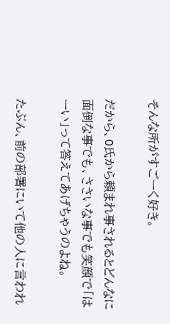そんな所がすごーく好き。

だから、O氏から頼まれ事されるとどんなに面倒な事でも、ささいな事でも笑顔で「はーい」って答えてあげちゃうのよね。

たぶん、前の部署にいて他の人に言われ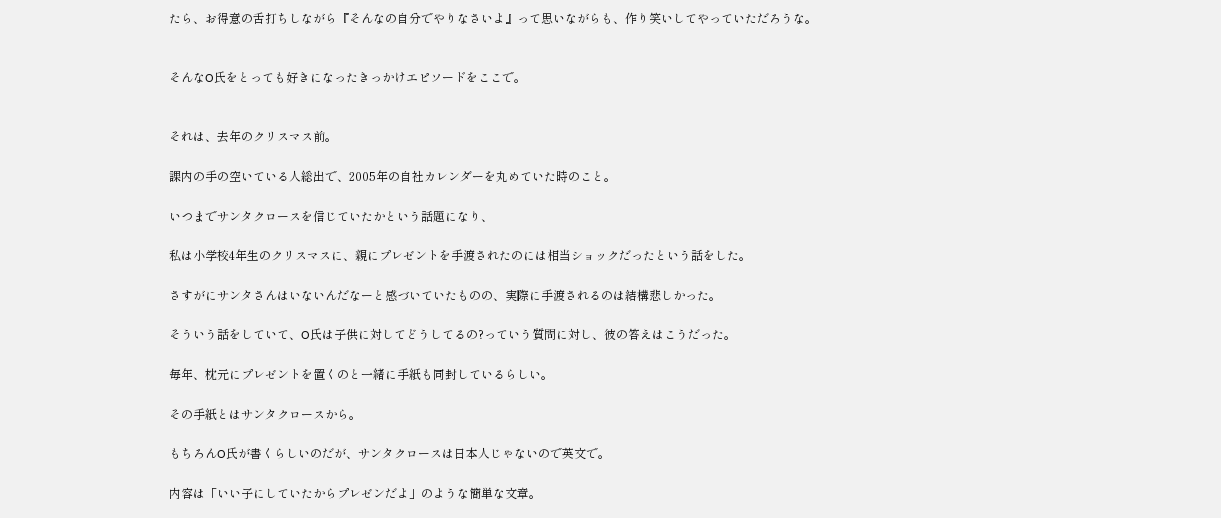たら、お得意の舌打ちしながら『そんなの自分でやりなさいよ』って思いながらも、作り笑いしてやっていただろうな。


そんなO氏をとっても好きになったきっかけエピソードをここで。


それは、去年のクリスマス前。

課内の手の空いている人総出で、2005年の自社カレンダーを丸めていた時のこと。

いつまでサンタクロースを信じていたかという話題になり、

私は小学校4年生のクリスマスに、親にプレゼントを手渡されたのには相当ショックだったという話をした。

さすがにサンタさんはいないんだなーと感づいていたものの、実際に手渡されるのは結構悲しかった。

そういう話をしていて、O氏は子供に対してどうしてるの?っていう質問に対し、彼の答えはこうだった。

毎年、枕元にプレゼントを置くのと一緒に手紙も同封しているらしい。

その手紙とはサンタクロースから。

もちろんO氏が書くらしいのだが、サンタクロースは日本人じゃないので英文で。

内容は「いい子にしていたからプレゼンだよ」のような簡単な文章。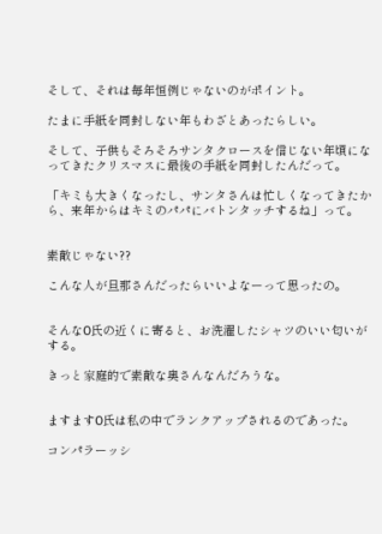そして、それは毎年恒例じゃないのがポイント。

たまに手紙を同封しない年もわざとあったらしい。

そして、子供もそろそろサンタクロースを信じない年頃になってきたクリスマスに最後の手紙を同封したんだって。

「キミも大きくなったし、サンタさんは忙しくなってきたから、来年からはキミのパパにバトンタッチするね」って。


素敵じゃない??

こんな人が旦那さんだったらいいよなーって思ったの。


そんなO氏の近くに寄ると、お洗濯したシャツのいい匂いがする。

きっと家庭的で素敵な奥さんなんだろうな。


ますますO氏は私の中でランクアップされるのであった。

コンパラーッシ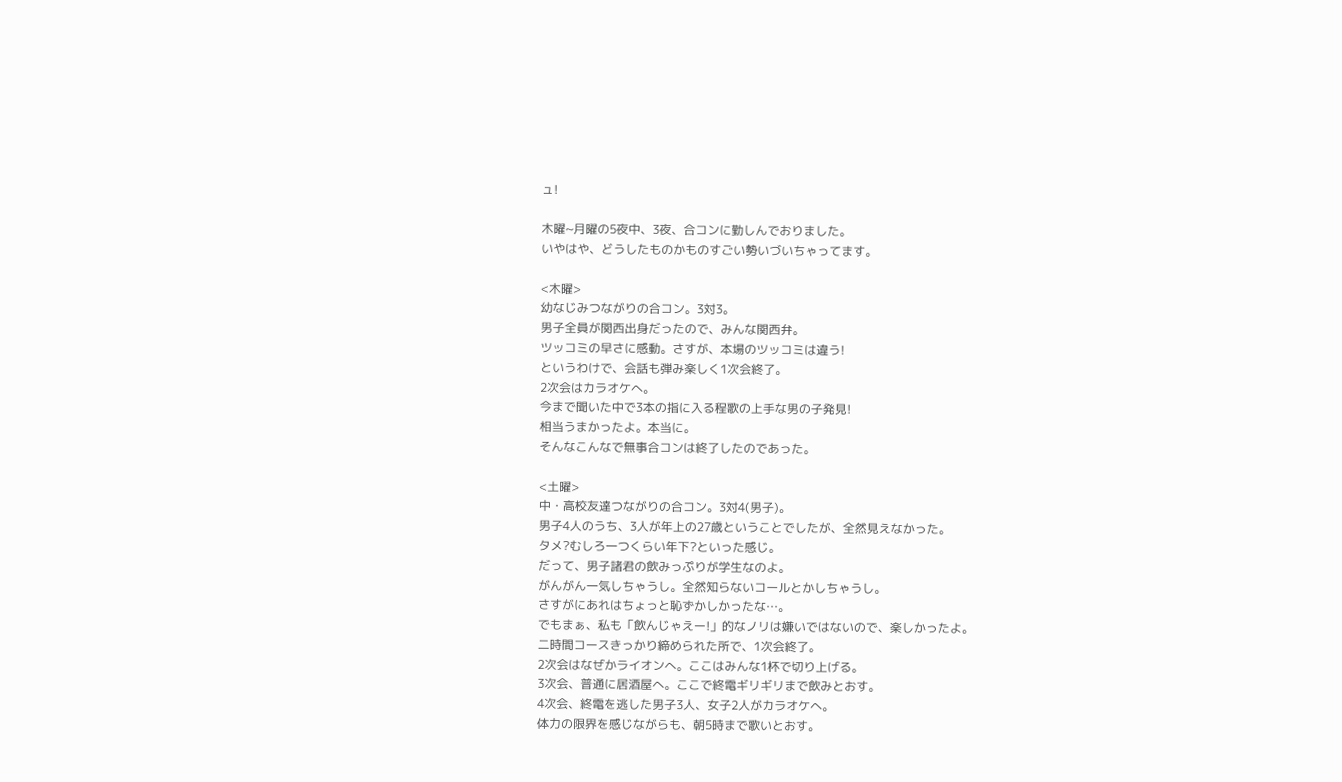ュ!

木曜~月曜の5夜中、3夜、合コンに勤しんでおりました。
いやはや、どうしたものかものすごい勢いづいちゃってます。

<木曜>
幼なじみつながりの合コン。3対3。
男子全員が関西出身だったので、みんな関西弁。
ツッコミの早さに感動。さすが、本場のツッコミは違う!
というわけで、会話も弾み楽しく1次会終了。
2次会はカラオケへ。
今まで聞いた中で3本の指に入る程歌の上手な男の子発見!
相当うまかったよ。本当に。
そんなこんなで無事合コンは終了したのであった。

<土曜>
中・高校友達つながりの合コン。3対4(男子)。
男子4人のうち、3人が年上の27歳ということでしたが、全然見えなかった。
タメ?むしろ一つくらい年下?といった感じ。
だって、男子諸君の飲みっぷりが学生なのよ。
がんがん一気しちゃうし。全然知らないコールとかしちゃうし。
さすがにあれはちょっと恥ずかしかったな…。
でもまぁ、私も「飲んじゃえー!」的なノリは嫌いではないので、楽しかったよ。
二時間コースきっかり締められた所で、1次会終了。
2次会はなぜかライオンへ。ここはみんな1杯で切り上げる。
3次会、普通に居酒屋へ。ここで終電ギリギリまで飲みとおす。
4次会、終電を逃した男子3人、女子2人がカラオケへ。
体力の限界を感じながらも、朝5時まで歌いとおす。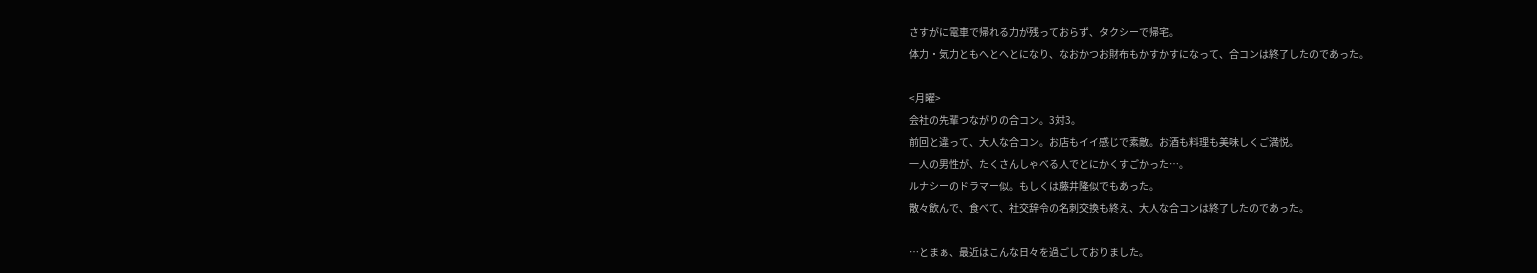さすがに電車で帰れる力が残っておらず、タクシーで帰宅。
体力・気力ともへとへとになり、なおかつお財布もかすかすになって、合コンは終了したのであった。

<月曜>
会社の先輩つながりの合コン。3対3。
前回と違って、大人な合コン。お店もイイ感じで素敵。お酒も料理も美味しくご満悦。
一人の男性が、たくさんしゃべる人でとにかくすごかった…。
ルナシーのドラマー似。もしくは藤井隆似でもあった。
散々飲んで、食べて、社交辞令の名刺交換も終え、大人な合コンは終了したのであった。

…とまぁ、最近はこんな日々を過ごしておりました。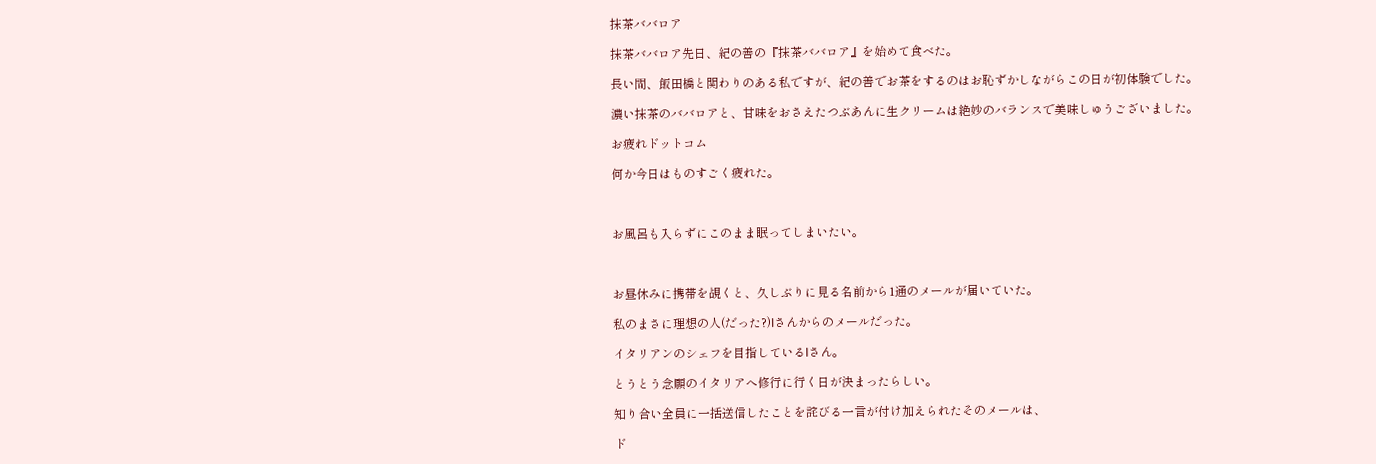抹茶ババロア

抹茶ババロア先日、紀の善の『抹茶ババロア』を始めて食べた。

長い間、飯田橋と関わりのある私ですが、紀の善でお茶をするのはお恥ずかしながらこの日が初体験でした。

濃い抹茶のババロアと、甘味をおさえたつぶあんに生クリームは絶妙のバランスで美味しゅうございました。

お疲れドットコム

何か今日はものすごく疲れた。



お風呂も入らずにこのまま眠ってしまいたい。



お昼休みに携帯を覘くと、久しぶりに見る名前から1通のメールが届いていた。

私のまさに理想の人(だった?)Iさんからのメールだった。

イタリアンのシェフを目指しているIさん。

とうとう念願のイタリアへ修行に行く日が決まったらしい。

知り合い全員に一括送信したことを詫びる一言が付け加えられたそのメールは、

ド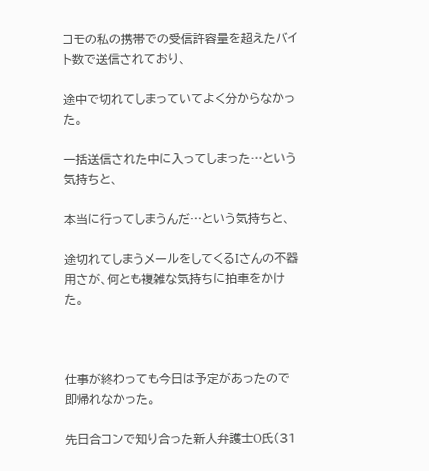コモの私の携帯での受信許容量を超えたバイト数で送信されており、

途中で切れてしまっていてよく分からなかった。

一括送信された中に入ってしまった…という気持ちと、

本当に行ってしまうんだ…という気持ちと、

途切れてしまうメールをしてくるIさんの不器用さが、何とも複雑な気持ちに拍車をかけた。



仕事が終わっても今日は予定があったので即帰れなかった。

先日合コンで知り合った新人弁護士O氏(31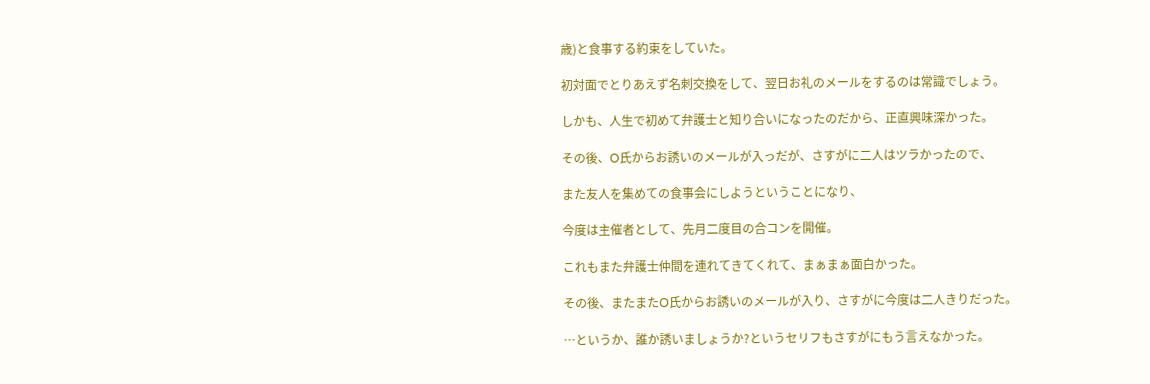歳)と食事する約束をしていた。

初対面でとりあえず名刺交換をして、翌日お礼のメールをするのは常識でしょう。

しかも、人生で初めて弁護士と知り合いになったのだから、正直興味深かった。

その後、O氏からお誘いのメールが入っだが、さすがに二人はツラかったので、

また友人を集めての食事会にしようということになり、

今度は主催者として、先月二度目の合コンを開催。

これもまた弁護士仲間を連れてきてくれて、まぁまぁ面白かった。

その後、またまたO氏からお誘いのメールが入り、さすがに今度は二人きりだった。

…というか、誰か誘いましょうか?というセリフもさすがにもう言えなかった。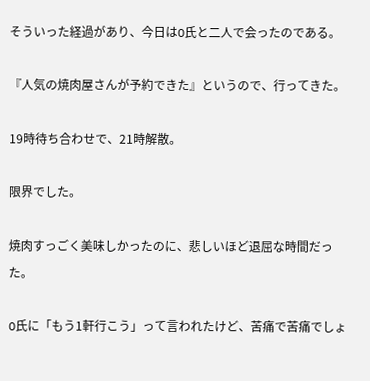そういった経過があり、今日はO氏と二人で会ったのである。

『人気の焼肉屋さんが予約できた』というので、行ってきた。

19時待ち合わせで、21時解散。

限界でした。

焼肉すっごく美味しかったのに、悲しいほど退屈な時間だった。

O氏に「もう1軒行こう」って言われたけど、苦痛で苦痛でしょ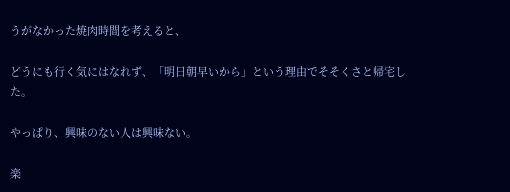うがなかった焼肉時間を考えると、

どうにも行く気にはなれず、「明日朝早いから」という理由でそそくさと帰宅した。

やっぱり、興味のない人は興味ない。

楽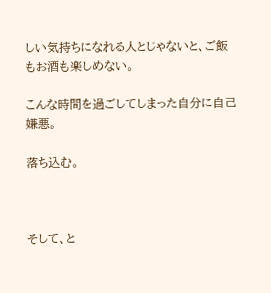しい気持ちになれる人とじゃないと、ご飯もお酒も楽しめない。

こんな時間を過ごしてしまった自分に自己嫌悪。

落ち込む。



そして、と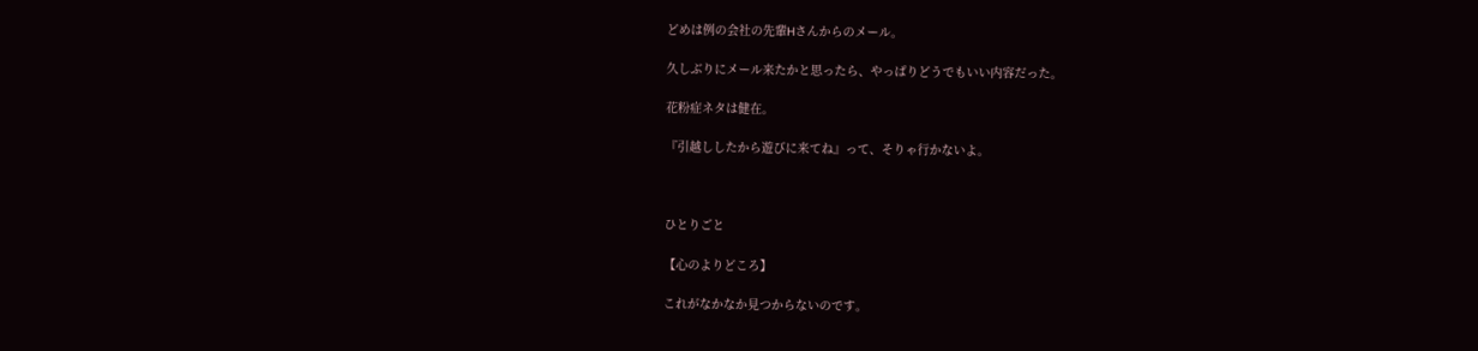どめは例の会社の先輩Hさんからのメール。

久しぶりにメール来たかと思ったら、やっぱりどうでもいい内容だった。

花粉症ネタは健在。

『引越ししたから遊びに来てね』って、そりゃ行かないよ。



ひとりごと

【心のよりどころ】

これがなかなか見つからないのです。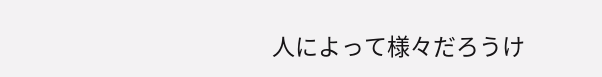人によって様々だろうけ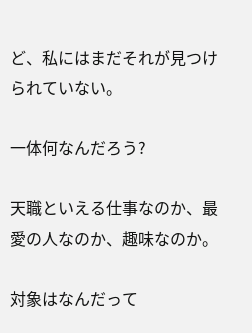ど、私にはまだそれが見つけられていない。

一体何なんだろう?

天職といえる仕事なのか、最愛の人なのか、趣味なのか。

対象はなんだって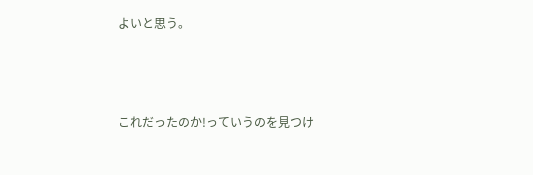よいと思う。



これだったのか!っていうのを見つけ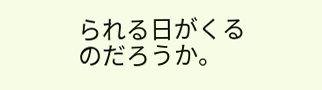られる日がくるのだろうか。